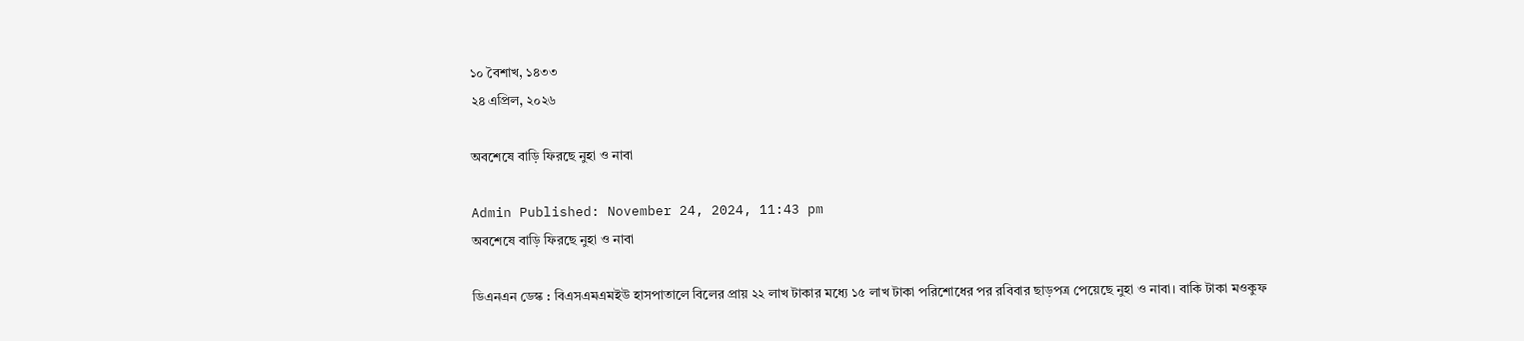১০ বৈশাখ, ১৪৩৩
২৪ এপ্রিল, ২০২৬

অবশেষে বাড়ি ফিরছে নুহা ও নাবা

Admin Published: November 24, 2024, 11:43 pm
অবশেষে বাড়ি ফিরছে নুহা ও নাবা

ডিএনএন ডেস্ক : বিএসএমএমইউ হাসপাতালে বিলের প্রায় ২২ লাখ টাকার মধ্যে ১৫ লাখ টাকা পরিশোধের পর রবিবার ছাড়পত্র পেয়েছে নুহা ও নাবা। বাকি টাকা মওকুফ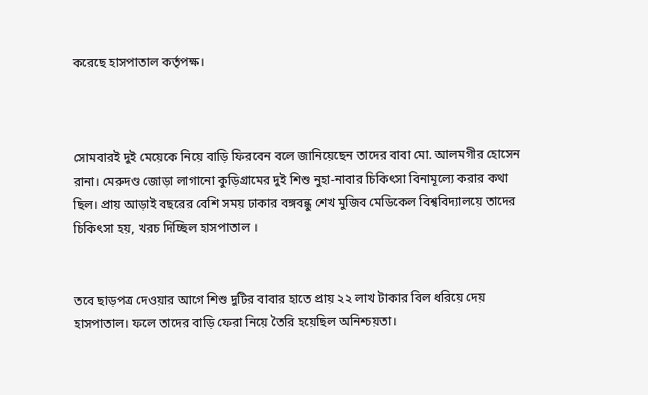করেছে হাসপাতাল কর্তৃপক্ষ।



সোমবারই দুই মেয়েকে নিয়ে বাড়ি ফিরবেন বলে জানিয়েছেন তাদের বাবা মো. আলমগীর হোসেন রানা। মেরুদণ্ড জোড়া লাগানো কুড়িগ্রামের দুই শিশু নুহা-নাবার চিকিৎসা বিনামূল্যে করার কথা ছিল। প্রায় আড়াই বছরের বেশি সময় ঢাকার বঙ্গবন্ধু শেখ মুজিব মেডিকেল বিশ্ববিদ্যালয়ে তাদের চিকিৎসা হয়, খরচ দিচ্ছিল হাসপাতাল ।


তবে ছাড়পত্র দেওয়ার আগে শিশু দুটির বাবার হাতে প্রায় ২২ লাখ টাকার বিল ধরিয়ে দেয় হাসপাতাল। ফলে তাদের বাড়ি ফেরা নিয়ে তৈরি হয়েছিল অনিশ্চয়তা।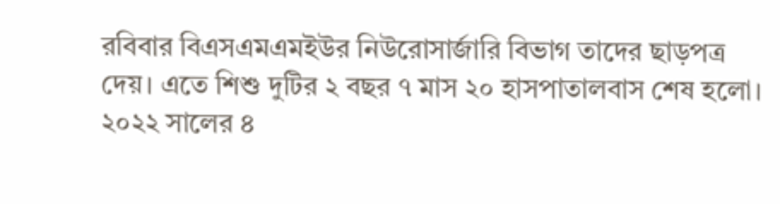রবিবার বিএসএমএমইউর নিউরোসার্জারি বিভাগ তাদের ছাড়পত্র দেয়। এতে শিশু দুটির ২ বছর ৭ মাস ২০ হাসপাতালবাস শেষ হলো। ২০২২ সালের ৪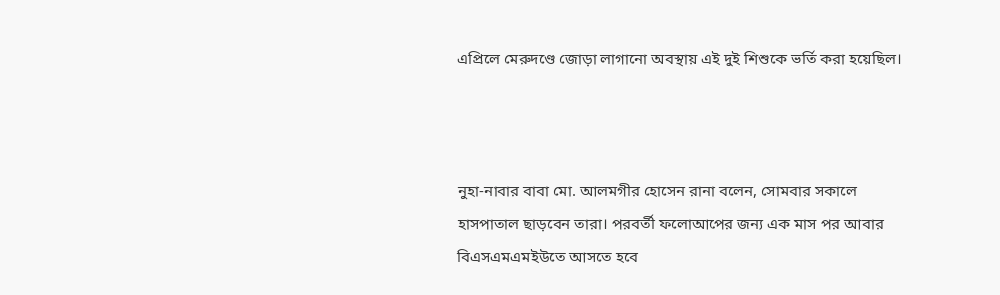এপ্রিলে মেরুদণ্ডে জোড়া লাগানো অবস্থায় এই দুই শিশুকে ভর্তি করা হয়েছিল।



নুহা-নাবার বাবা মো. আলমগীর হোসেন রানা বলেন, সোমবার সকালে হাসপাতাল ছাড়বেন তারা। পরবর্তী ফলোআপের জন্য এক মাস পর আবার বিএসএমএমইউতে আসতে হবে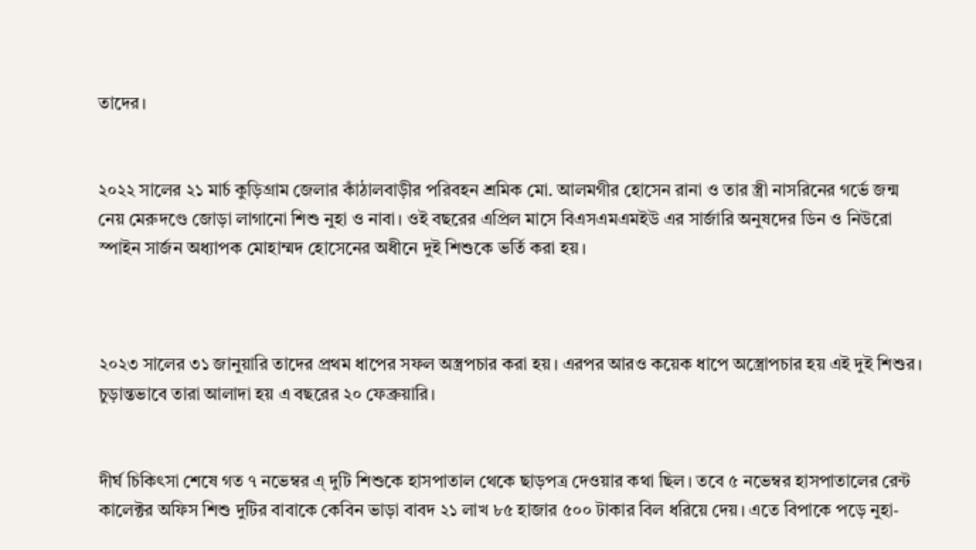তাদের।


২০২২ সালের ২১ মার্চ কুড়িগ্রাম জেলার কাঁঠালবাড়ীর পরিবহন শ্রমিক মো. আলমগীর হোসেন রানা ও তার স্ত্রী নাসরিনের গর্ভে জন্ম নেয় মেরুদণ্ডে জোড়া লাগানো শিশু নুহা ও নাবা। ওই বছরের এপ্রিল মাসে বিএসএমএমইউ এর সার্জারি অনুষদের ডিন ও নিউরো স্পাইন সার্জন অধ্যাপক মোহাম্মদ হোসেনের অধীনে দুই শিশুকে ভর্তি করা হয়।



২০২৩ সালের ৩১ জানুয়ারি তাদের প্রথম ধাপের সফল অস্ত্রপচার করা হয়। এরপর আরও কয়েক ধাপে অস্ত্রোপচার হয় এই দুই শিশুর। চুড়ান্তভাবে তারা আলাদা হয় এ বছরের ২০ ফেব্রুয়ারি।


দীর্ঘ চিকিৎসা শেষে গত ৭ নভেম্বর এ্ দুটি শিশুকে হাসপাতাল থেকে ছাড়পত্র দেওয়ার কথা ছিল। তবে ৫ নভেম্বর হাসপাতালের রেন্ট কালেক্টর অফিস শিশু দুটির বাবাকে কেবিন ভাড়া বাবদ ২১ লাখ ৮৫ হাজার ৫০০ টাকার বিল ধরিয়ে দেয়। এতে বিপাকে পড়ে নুহা-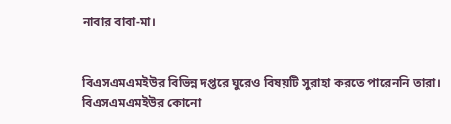নাবার বাবা-মা।


বিএসএমএমইউর বিভিন্ন দপ্তরে ঘুরেও বিষয়টি সুরাহা করতে পারেননি তারা। বিএসএমএমইউর কোনো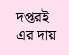দপ্তরই এর দায়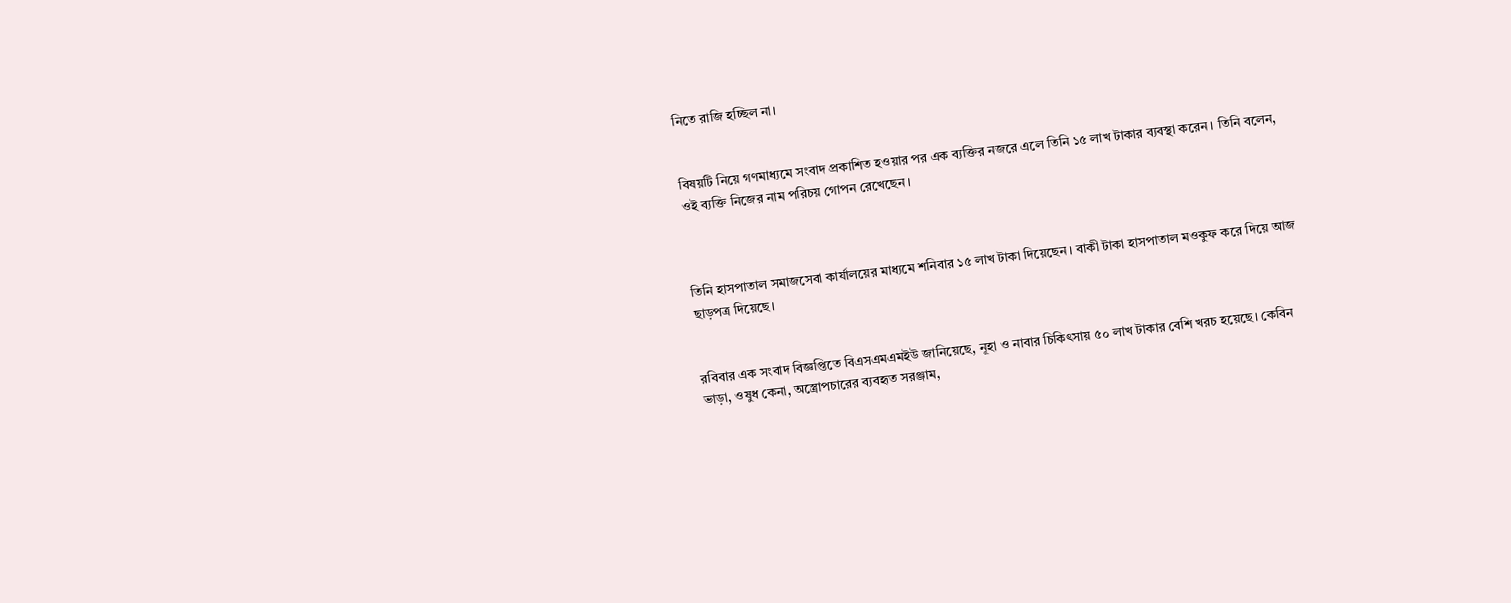নিতে রাজি হচ্ছিল না।


বিষয়টি নিয়ে গণমাধ্যমে সংবাদ প্রকাশিত হওয়ার পর এক ব্যক্তির নজরে এলে তিনি ১৫ লাখ টাকার ব্যবস্থা করেন। তিনি বলেন, ওই ব্যক্তি নিজের নাম পরিচয় গোপন রেখেছেন।



তিনি হাসপাতাল সমাজসেবা কার্যালয়ের মাধ্যমে শনিবার ১৫ লাখ টাকা দিয়েছেন। বাকী টাকা হাসপাতাল মওকুফ করে দিয়ে আজ ছাড়পত্র দিয়েছে।


রবিবার এক সংবাদ বিজ্ঞপ্তিতে বিএসএমএমইউ জানিয়েছে, নূহা ও নাবার চিকিৎসায় ৫০ লাখ টাকার বেশি খরচ হয়েছে। কেবিন ভাড়া, ওষুধ কেনা, অস্ত্রোপচারের ব্যবহৃত সরঞ্জাম,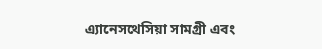এ্যানেসথেসিয়া সামগ্রী এবং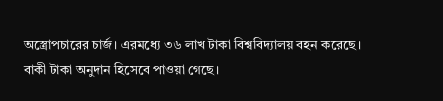অস্ত্রোপচারের চার্জ। এরমধ্যে ৩৬ লাখ টাকা বিশ্ববিদ্যালয় বহন করেছে। বাকী টাকা অনুদান হিসেবে পাওয়া গেছে।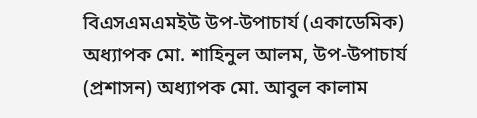বিএসএমএমইউ উপ-উপাচার্য (একাডেমিক) অধ্যাপক মো. শাহিনুল আলম, উপ-উপাচার্য (প্রশাসন) অধ্যাপক মো. আবুল কালাম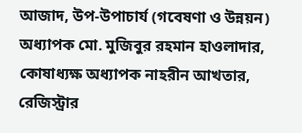আজাদ, উপ-উপাচার্য (গবেষণা ও উন্নয়ন) অধ্যাপক মো. মুজিবুর রহমান হাওলাদার, কোষাধ্যক্ষ অধ্যাপক নাহরীন আখতার, রেজিস্ট্রার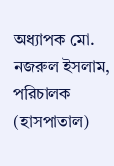অধ্যাপক মো. নজরুল ইসলাম, পরিচালক (হাসপাতাল)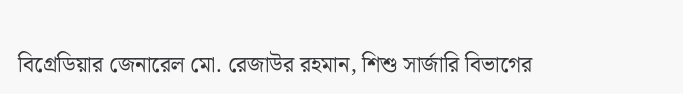বিগ্রেডিয়ার জেনারেল মো. রেজাউর রহমান, শিশু সার্জারি বিভাগের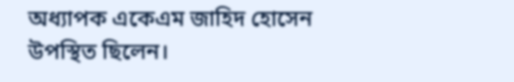অধ্যাপক একেএম জাহিদ হোসেন উপস্থিত ছিলেন।